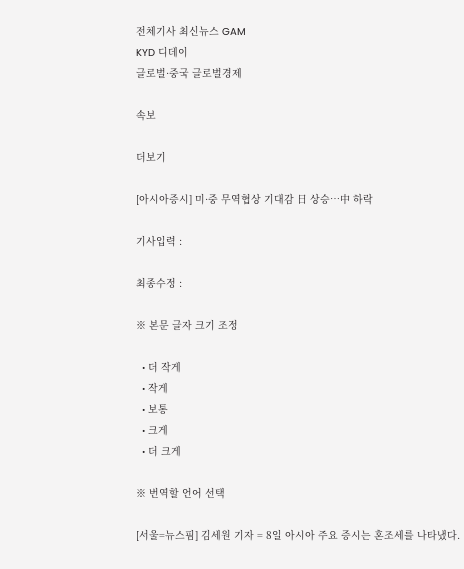전체기사 최신뉴스 GAM
KYD 디데이
글로벌·중국 글로벌경제

속보

더보기

[아시아증시] 미·중 무역협상 기대감 日 상승…中 하락

기사입력 :

최종수정 :

※ 본문 글자 크기 조정

  • 더 작게
  • 작게
  • 보통
  • 크게
  • 더 크게

※ 번역할 언어 선택

[서울=뉴스핌] 김세원 기자 = 8일 아시아 주요 증시는 혼조세를 나타냈다.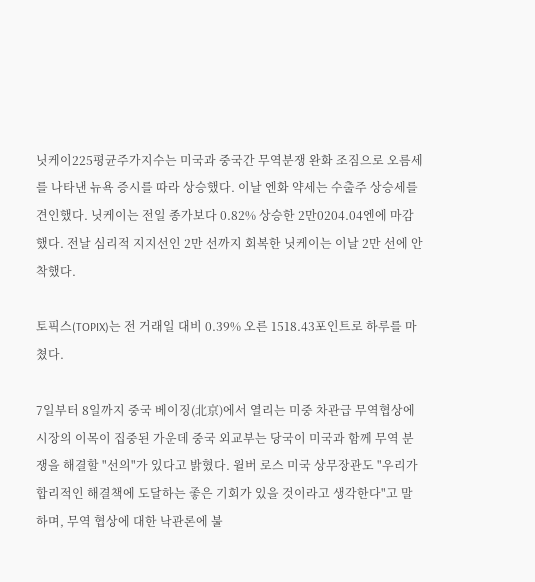닛케이225평균주가지수는 미국과 중국간 무역분쟁 완화 조짐으로 오름세를 나타낸 뉴욕 증시를 따라 상승했다. 이날 엔화 약세는 수출주 상승세를 견인했다. 닛케이는 전일 종가보다 0.82% 상승한 2만0204.04엔에 마감했다. 전날 심리적 지지선인 2만 선까지 회복한 닛케이는 이날 2만 선에 안착했다.

토픽스(TOPIX)는 전 거래일 대비 0.39% 오른 1518.43포인트로 하루를 마쳤다.

7일부터 8일까지 중국 베이징(北京)에서 열리는 미중 차관급 무역협상에 시장의 이목이 집중된 가운데 중국 외교부는 당국이 미국과 함께 무역 분쟁을 해결할 "선의"가 있다고 밝혔다. 윌버 로스 미국 상무장관도 "우리가 합리적인 해결책에 도달하는 좋은 기회가 있을 것이라고 생각한다"고 말하며, 무역 협상에 대한 낙관론에 불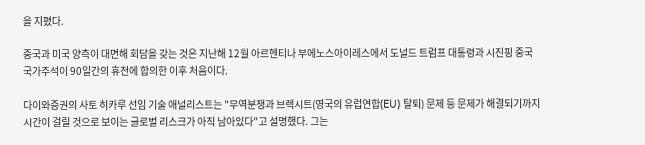을 지폈다.

중국과 미국 양측이 대면해 회담을 갖는 것은 지난해 12월 아르헨티나 부에노스아이레스에서 도널드 트럼프 대통령과 시진핑 중국 국가주석이 90일간의 휴전에 합의한 이후 처음이다.

다이와증권의 사토 히카루 선임 기술 애널리스트는 "무역분쟁과 브렉시트(영국의 유럽연합(EU) 탈퇴) 문제 등 문제가 해결되기까지 시간이 걸릴 것으로 보이는 글로벌 리스크가 아직 남아있다"고 설명했다. 그는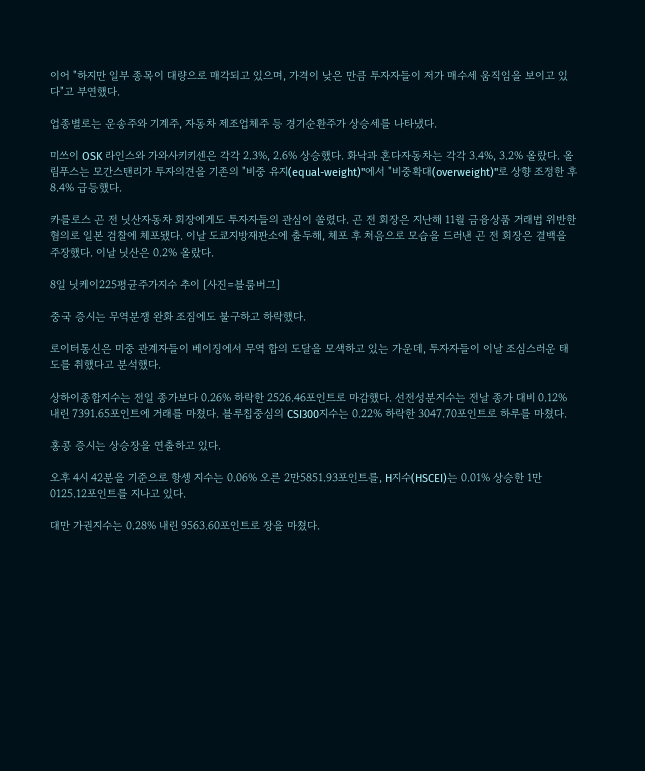이어 "하지만 일부 종목이 대량으로 매각되고 있으며, 가격이 낮은 만큼 투자자들이 저가 매수세 움직임을 보이고 있다"고 부연했다.

업종별로는 운송주와 기계주, 자동차 제조업체주 등 경기순환주가 상승세를 나타냈다.

미쓰이 OSK 라인스와 가와사키키센은 각각 2.3%, 2.6% 상승했다. 화낙과 혼다자동차는 각각 3.4%, 3.2% 올랐다. 올림푸스는 모간스탠리가 투자의견을 기존의 "비중 유지(equal-weight)"에서 "비중확대(overweight)"로 상향 조정한 후 8.4% 급등했다.

카를로스 곤 전 닛산자동차 회장에게도 투자자들의 관심이 쏠렸다. 곤 전 회장은 지난해 11월 금융상품 거래법 위반한 혐의로 일본 검찰에 체포됐다. 이날 도쿄지방재판소에 출두해, 체포 후 처음으로 모습을 드러낸 곤 전 회장은 결백을 주장했다. 이날 닛산은 0.2% 올랐다.

8일 닛케이225평균주가지수 추이 [사진=블룸버그]

중국 증시는 무역분쟁 완화 조짐에도 불구하고 하락했다.

로이터통신은 미중 관계자들이 베이징에서 무역 합의 도달을 모색하고 있는 가운데, 투자자들이 이날 조심스러운 태도를 취했다고 분석했다.

상하이종합지수는 전일 종가보다 0.26% 하락한 2526.46포인트로 마감했다. 선전성분지수는 전날 종가 대비 0.12% 내린 7391.65포인트에 거래를 마쳤다. 블루칩중심의 CSI300지수는 0.22% 하락한 3047.70포인트로 하루를 마쳤다.

홍콩 증시는 상승장을 연출하고 있다.

오후 4시 42분을 기준으로 항셍 지수는 0.06% 오른 2만5851.93포인트를, H지수(HSCEI)는 0.01% 상승한 1만0125.12포인트를 지나고 있다.

대만 가권지수는 0.28% 내린 9563.60포인트로 장을 마쳤다.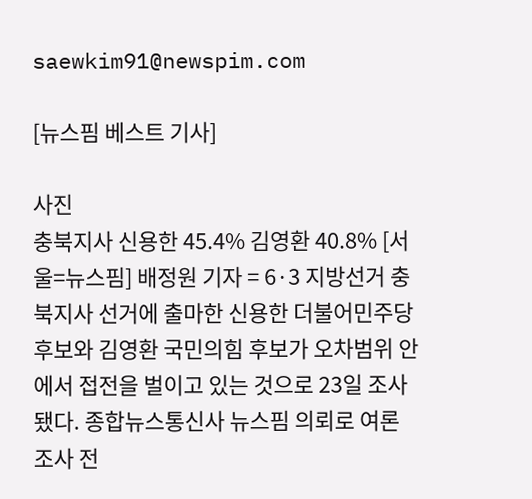saewkim91@newspim.com

[뉴스핌 베스트 기사]

사진
충북지사 신용한 45.4% 김영환 40.8% [서울=뉴스핌] 배정원 기자 = 6·3 지방선거 충북지사 선거에 출마한 신용한 더불어민주당 후보와 김영환 국민의힘 후보가 오차범위 안에서 접전을 벌이고 있는 것으로 23일 조사됐다. 종합뉴스통신사 뉴스핌 의뢰로 여론조사 전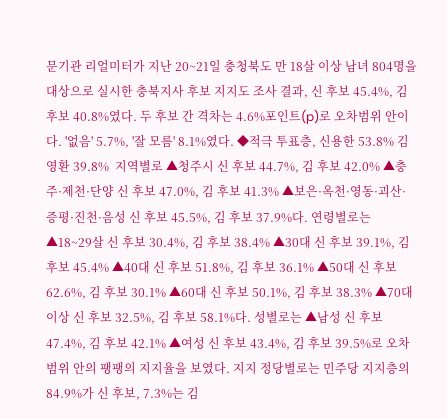문기관 리얼미터가 지난 20~21일 충청북도 만 18살 이상 남녀 804명을 대상으로 실시한 충북지사 후보 지지도 조사 결과, 신 후보 45.4%, 김 후보 40.8%였다. 두 후보 간 격차는 4.6%포인트(p)로 오차범위 안이다. '없음' 5.7%, '잘 모름' 8.1%였다. ◆적극 투표층, 신용한 53.8% 김영환 39.8%  지역별로 ▲청주시 신 후보 44.7%, 김 후보 42.0% ▲충주·제천·단양 신 후보 47.0%, 김 후보 41.3% ▲보은·옥천·영동·괴산·증평·진천·음성 신 후보 45.5%, 김 후보 37.9%다. 연령별로는 ▲18~29살 신 후보 30.4%, 김 후보 38.4% ▲30대 신 후보 39.1%, 김 후보 45.4% ▲40대 신 후보 51.8%, 김 후보 36.1% ▲50대 신 후보 62.6%, 김 후보 30.1% ▲60대 신 후보 50.1%, 김 후보 38.3% ▲70대 이상 신 후보 32.5%, 김 후보 58.1%다. 성별로는 ▲남성 신 후보 47.4%, 김 후보 42.1% ▲여성 신 후보 43.4%, 김 후보 39.5%로 오차범위 안의 팽팽의 지지율을 보였다. 지지 정당별로는 민주당 지지층의 84.9%가 신 후보, 7.3%는 김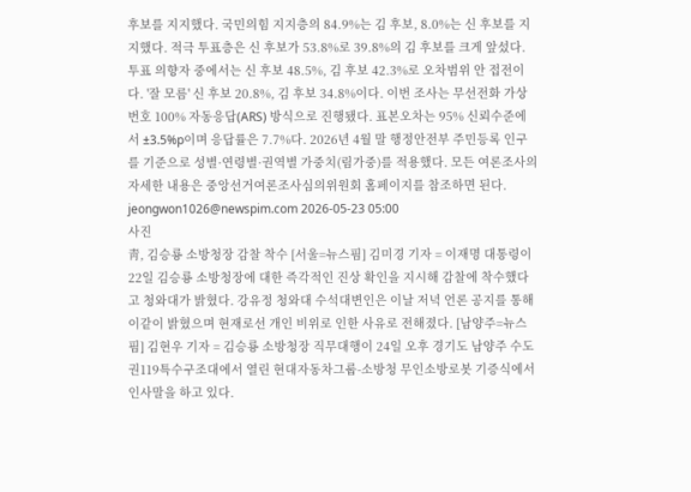후보를 지지했다. 국민의힘 지지층의 84.9%는 김 후보, 8.0%는 신 후보를 지지했다. 적극 투표층은 신 후보가 53.8%로 39.8%의 김 후보를 크게 앞섰다. 투표 의향자 중에서는 신 후보 48.5%, 김 후보 42.3%로 오차범위 안 접전이다. '잘 모름' 신 후보 20.8%, 김 후보 34.8%이다. 이번 조사는 무선전화 가상번호 100% 자동응답(ARS) 방식으로 진행됐다. 표본오차는 95% 신뢰수준에서 ±3.5%p이며 응답률은 7.7%다. 2026년 4월 말 행정안전부 주민등록 인구를 기준으로 성별·연령별·권역별 가중치(림가중)를 적용했다. 모든 여론조사의 자세한 내용은 중앙선거여론조사심의위원회 홈페이지를 참조하면 된다. jeongwon1026@newspim.com 2026-05-23 05:00
사진
靑, 김승룡 소방청장 감찰 착수 [서울=뉴스핌] 김미경 기자 = 이재명 대통령이 22일 김승룡 소방청장에 대한 즉각적인 진상 확인을 지시해 감찰에 착수했다고 청와대가 밝혔다. 강유정 청와대 수석대변인은 이날 저녁 언론 공지를 통해 이같이 밝혔으며 현재로선 개인 비위로 인한 사유로 전해졌다. [남양주=뉴스핌] 김현우 기자 = 김승룡 소방청장 직무대행이 24일 오후 경기도 남양주 수도권119특수구조대에서 열린 현대자동차그룹-소방청 무인소방로봇 기증식에서 인사말을 하고 있다.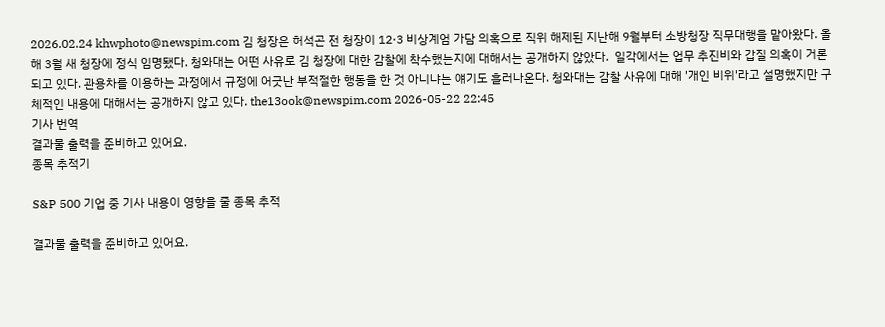2026.02.24 khwphoto@newspim.com 김 청장은 허석곤 전 청장이 12·3 비상계엄 가담 의혹으로 직위 해제된 지난해 9월부터 소방청장 직무대행을 맡아왔다. 올해 3월 새 청장에 정식 임명됐다. 청와대는 어떤 사유로 김 청장에 대한 감찰에 착수했는지에 대해서는 공개하지 않았다.  일각에서는 업무 추진비와 갑질 의혹이 거론되고 있다. 관용차를 이용하는 과정에서 규정에 어긋난 부적절한 행동을 한 것 아니냐는 얘기도 흘러나온다. 청와대는 감찰 사유에 대해 '개인 비위'라고 설명했지만 구체적인 내용에 대해서는 공개하지 않고 있다. the13ook@newspim.com 2026-05-22 22:45
기사 번역
결과물 출력을 준비하고 있어요.
종목 추적기

S&P 500 기업 중 기사 내용이 영향을 줄 종목 추적

결과물 출력을 준비하고 있어요.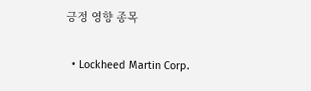긍정 영향 종목

  • Lockheed Martin Corp.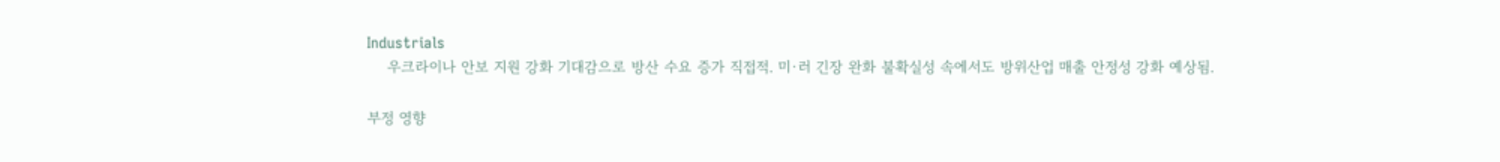Industrials
    우크라이나 안보 지원 강화 기대감으로 방산 수요 증가 직접적. 미·러 긴장 완화 불확실성 속에서도 방위산업 매출 안정성 강화 예상됨.

부정 영향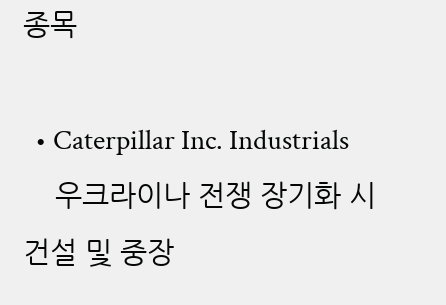종목

  • Caterpillar Inc. Industrials
    우크라이나 전쟁 장기화 시 건설 및 중장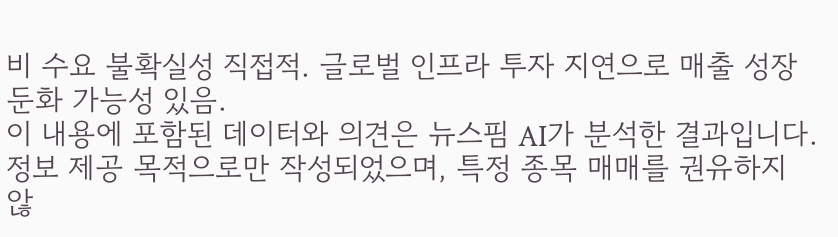비 수요 불확실성 직접적. 글로벌 인프라 투자 지연으로 매출 성장 둔화 가능성 있음.
이 내용에 포함된 데이터와 의견은 뉴스핌 AI가 분석한 결과입니다. 정보 제공 목적으로만 작성되었으며, 특정 종목 매매를 권유하지 않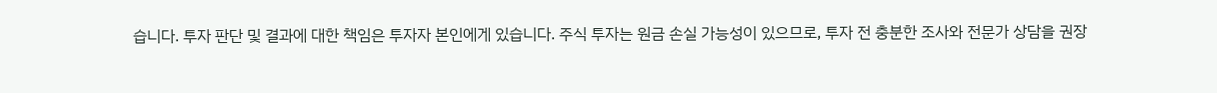습니다. 투자 판단 및 결과에 대한 책임은 투자자 본인에게 있습니다. 주식 투자는 원금 손실 가능성이 있으므로, 투자 전 충분한 조사와 전문가 상담을 권장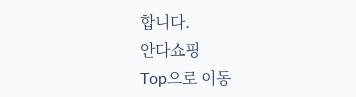합니다.
안다쇼핑
Top으로 이동